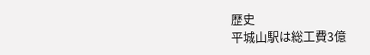歴史
平城山駅は総工費3億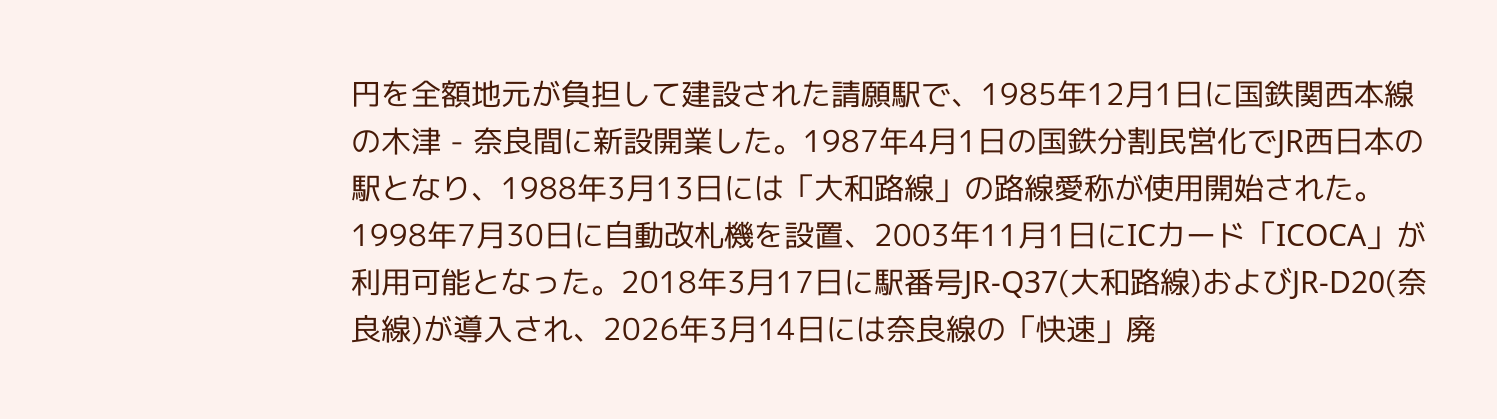円を全額地元が負担して建設された請願駅で、1985年12月1日に国鉄関西本線の木津 - 奈良間に新設開業した。1987年4月1日の国鉄分割民営化でJR西日本の駅となり、1988年3月13日には「大和路線」の路線愛称が使用開始された。1998年7月30日に自動改札機を設置、2003年11月1日にICカード「ICOCA」が利用可能となった。2018年3月17日に駅番号JR-Q37(大和路線)およびJR-D20(奈良線)が導入され、2026年3月14日には奈良線の「快速」廃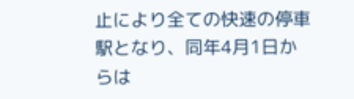止により全ての快速の停車駅となり、同年4月1日からは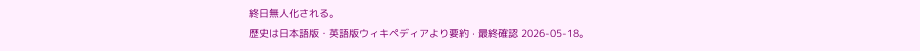終日無人化される。
歴史は日本語版・英語版ウィキペディアより要約 · 最終確認 2026-05-18。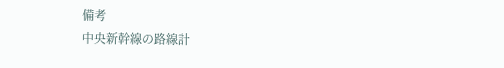備考
中央新幹線の路線計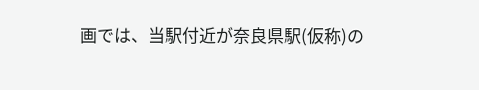画では、当駅付近が奈良県駅(仮称)の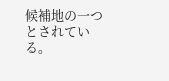候補地の一つとされている。